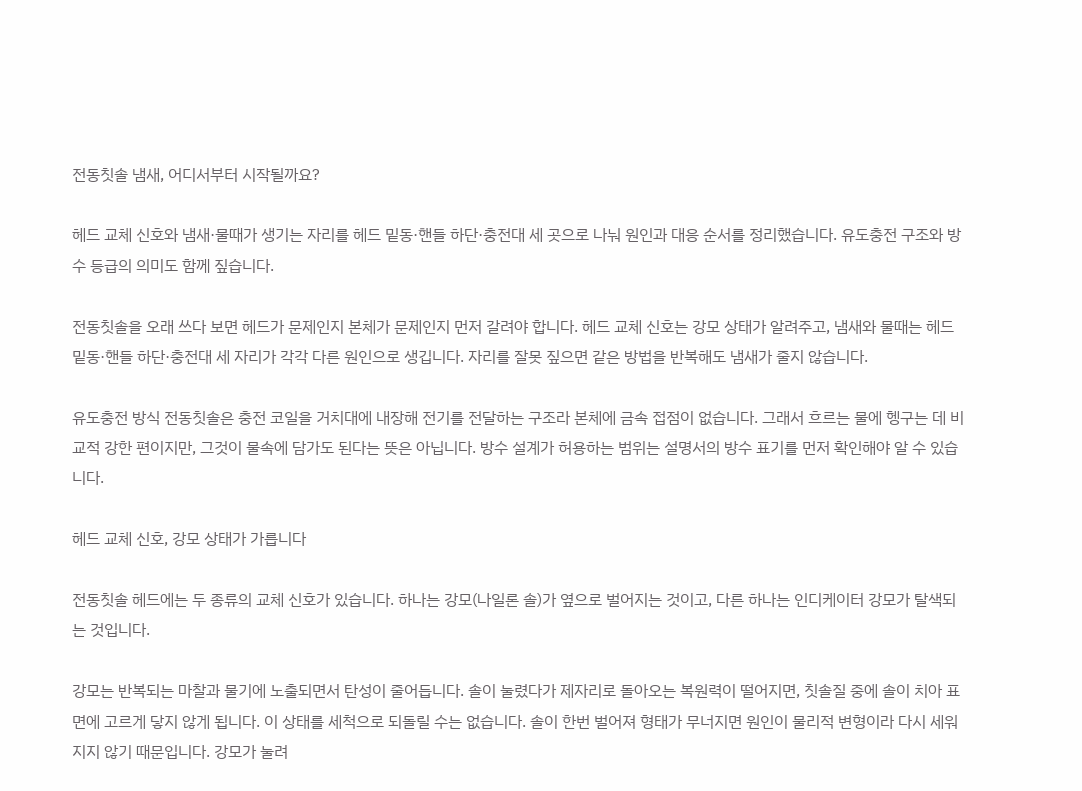전동칫솔 냄새, 어디서부터 시작될까요?

헤드 교체 신호와 냄새·물때가 생기는 자리를 헤드 밑동·핸들 하단·충전대 세 곳으로 나눠 원인과 대응 순서를 정리했습니다. 유도충전 구조와 방수 등급의 의미도 함께 짚습니다.

전동칫솔을 오래 쓰다 보면 헤드가 문제인지 본체가 문제인지 먼저 갈려야 합니다. 헤드 교체 신호는 강모 상태가 알려주고, 냄새와 물때는 헤드 밑동·핸들 하단·충전대 세 자리가 각각 다른 원인으로 생깁니다. 자리를 잘못 짚으면 같은 방법을 반복해도 냄새가 줄지 않습니다.

유도충전 방식 전동칫솔은 충전 코일을 거치대에 내장해 전기를 전달하는 구조라 본체에 금속 접점이 없습니다. 그래서 흐르는 물에 헹구는 데 비교적 강한 편이지만, 그것이 물속에 담가도 된다는 뜻은 아닙니다. 방수 설계가 허용하는 범위는 설명서의 방수 표기를 먼저 확인해야 알 수 있습니다.

헤드 교체 신호, 강모 상태가 가릅니다

전동칫솔 헤드에는 두 종류의 교체 신호가 있습니다. 하나는 강모(나일론 솔)가 옆으로 벌어지는 것이고, 다른 하나는 인디케이터 강모가 탈색되는 것입니다.

강모는 반복되는 마찰과 물기에 노출되면서 탄성이 줄어듭니다. 솔이 눌렸다가 제자리로 돌아오는 복원력이 떨어지면, 칫솔질 중에 솔이 치아 표면에 고르게 닿지 않게 됩니다. 이 상태를 세척으로 되돌릴 수는 없습니다. 솔이 한번 벌어져 형태가 무너지면 원인이 물리적 변형이라 다시 세워지지 않기 때문입니다. 강모가 눌려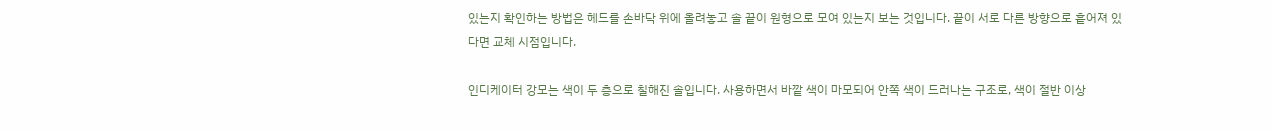있는지 확인하는 방법은 헤드를 손바닥 위에 올려놓고 솔 끝이 원형으로 모여 있는지 보는 것입니다. 끝이 서로 다른 방향으로 흩어져 있다면 교체 시점입니다.

인디케이터 강모는 색이 두 층으로 칠해진 솔입니다. 사용하면서 바깥 색이 마모되어 안쪽 색이 드러나는 구조로, 색이 절반 이상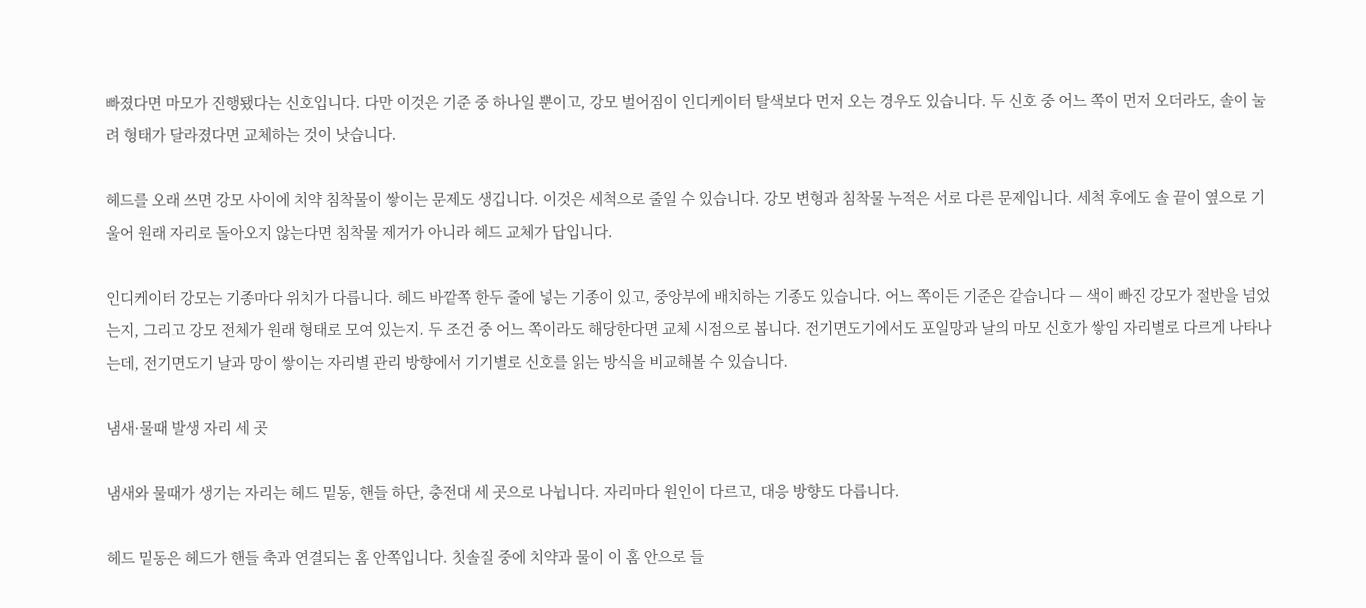빠졌다면 마모가 진행됐다는 신호입니다. 다만 이것은 기준 중 하나일 뿐이고, 강모 벌어짐이 인디케이터 탈색보다 먼저 오는 경우도 있습니다. 두 신호 중 어느 쪽이 먼저 오더라도, 솔이 눌려 형태가 달라졌다면 교체하는 것이 낫습니다.

헤드를 오래 쓰면 강모 사이에 치약 침착물이 쌓이는 문제도 생깁니다. 이것은 세척으로 줄일 수 있습니다. 강모 변형과 침착물 누적은 서로 다른 문제입니다. 세척 후에도 솔 끝이 옆으로 기울어 원래 자리로 돌아오지 않는다면 침착물 제거가 아니라 헤드 교체가 답입니다.

인디케이터 강모는 기종마다 위치가 다릅니다. 헤드 바깥쪽 한두 줄에 넣는 기종이 있고, 중앙부에 배치하는 기종도 있습니다. 어느 쪽이든 기준은 같습니다 — 색이 빠진 강모가 절반을 넘었는지, 그리고 강모 전체가 원래 형태로 모여 있는지. 두 조건 중 어느 쪽이라도 해당한다면 교체 시점으로 봅니다. 전기면도기에서도 포일망과 날의 마모 신호가 쌓임 자리별로 다르게 나타나는데, 전기면도기 날과 망이 쌓이는 자리별 관리 방향에서 기기별로 신호를 읽는 방식을 비교해볼 수 있습니다.

냄새·물때 발생 자리 세 곳

냄새와 물때가 생기는 자리는 헤드 밑동, 핸들 하단, 충전대 세 곳으로 나뉩니다. 자리마다 원인이 다르고, 대응 방향도 다릅니다.

헤드 밑동은 헤드가 핸들 축과 연결되는 홈 안쪽입니다. 칫솔질 중에 치약과 물이 이 홈 안으로 들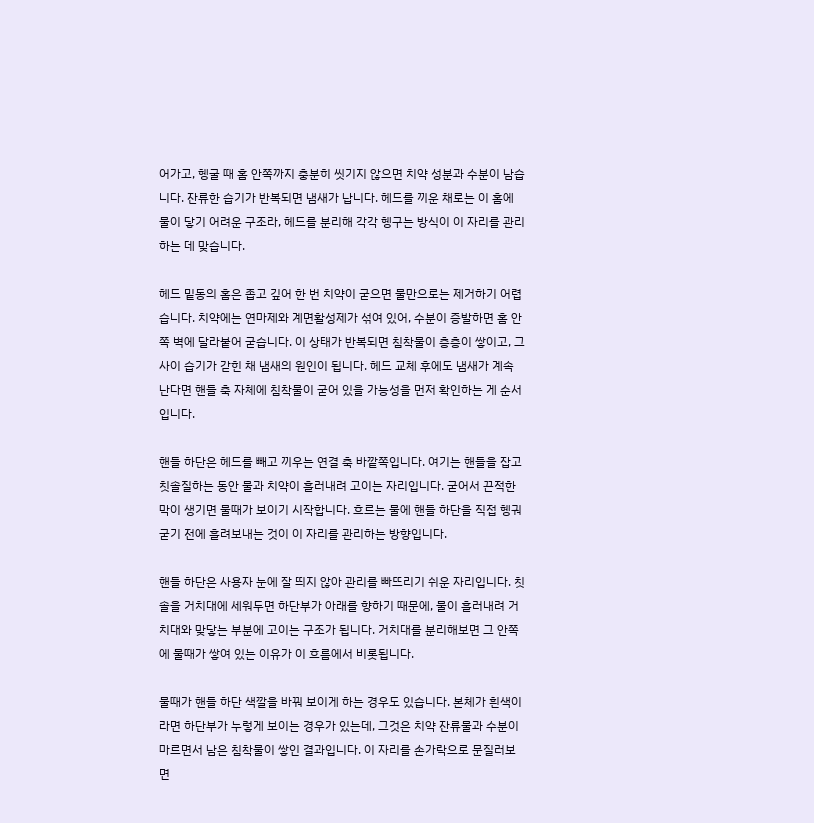어가고, 헹굴 때 홈 안쪽까지 충분히 씻기지 않으면 치약 성분과 수분이 남습니다. 잔류한 습기가 반복되면 냄새가 납니다. 헤드를 끼운 채로는 이 홈에 물이 닿기 어려운 구조라, 헤드를 분리해 각각 헹구는 방식이 이 자리를 관리하는 데 맞습니다.

헤드 밑동의 홈은 좁고 깊어 한 번 치약이 굳으면 물만으로는 제거하기 어렵습니다. 치약에는 연마제와 계면활성제가 섞여 있어, 수분이 증발하면 홈 안쪽 벽에 달라붙어 굳습니다. 이 상태가 반복되면 침착물이 층층이 쌓이고, 그 사이 습기가 갇힌 채 냄새의 원인이 됩니다. 헤드 교체 후에도 냄새가 계속 난다면 핸들 축 자체에 침착물이 굳어 있을 가능성을 먼저 확인하는 게 순서입니다.

핸들 하단은 헤드를 빼고 끼우는 연결 축 바깥쪽입니다. 여기는 핸들을 잡고 칫솔질하는 동안 물과 치약이 흘러내려 고이는 자리입니다. 굳어서 끈적한 막이 생기면 물때가 보이기 시작합니다. 흐르는 물에 핸들 하단을 직접 헹궈 굳기 전에 흘려보내는 것이 이 자리를 관리하는 방향입니다.

핸들 하단은 사용자 눈에 잘 띄지 않아 관리를 빠뜨리기 쉬운 자리입니다. 칫솔을 거치대에 세워두면 하단부가 아래를 향하기 때문에, 물이 흘러내려 거치대와 맞닿는 부분에 고이는 구조가 됩니다. 거치대를 분리해보면 그 안쪽에 물때가 쌓여 있는 이유가 이 흐름에서 비롯됩니다.

물때가 핸들 하단 색깔을 바꿔 보이게 하는 경우도 있습니다. 본체가 흰색이라면 하단부가 누렇게 보이는 경우가 있는데, 그것은 치약 잔류물과 수분이 마르면서 남은 침착물이 쌓인 결과입니다. 이 자리를 손가락으로 문질러보면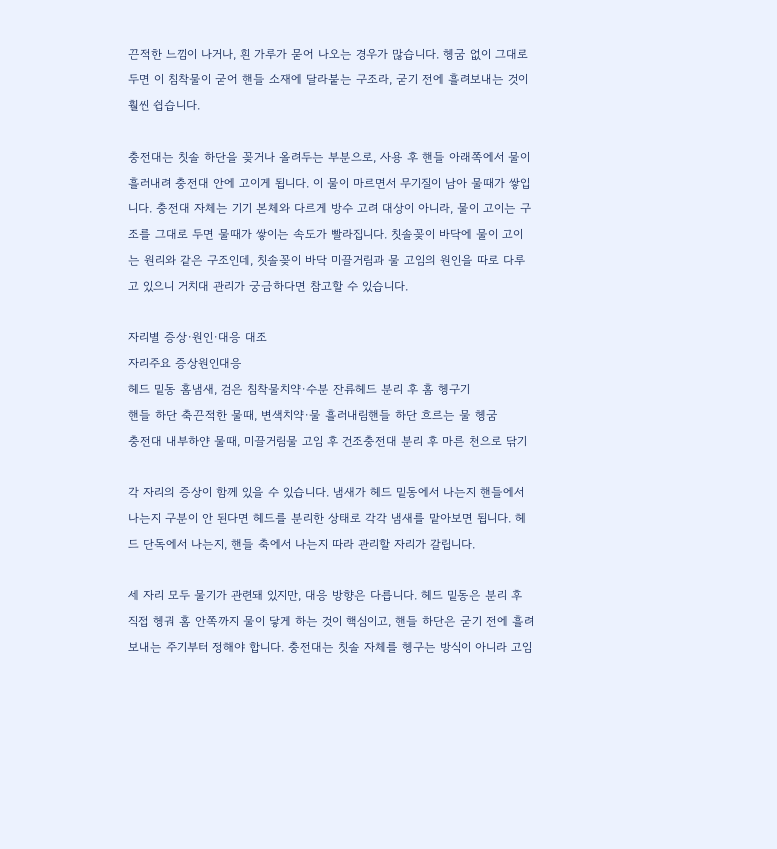끈적한 느낌이 나거나, 흰 가루가 묻어 나오는 경우가 많습니다. 헹굼 없이 그대로 두면 이 침착물이 굳어 핸들 소재에 달라붙는 구조라, 굳기 전에 흘려보내는 것이 훨씬 쉽습니다.

충전대는 칫솔 하단을 꽂거나 올려두는 부분으로, 사용 후 핸들 아래쪽에서 물이 흘러내려 충전대 안에 고이게 됩니다. 이 물이 마르면서 무기질이 남아 물때가 쌓입니다. 충전대 자체는 기기 본체와 다르게 방수 고려 대상이 아니라, 물이 고이는 구조를 그대로 두면 물때가 쌓이는 속도가 빨라집니다. 칫솔꽂이 바닥에 물이 고이는 원리와 같은 구조인데, 칫솔꽂이 바닥 미끌거림과 물 고임의 원인을 따로 다루고 있으니 거치대 관리가 궁금하다면 참고할 수 있습니다.

자리별 증상·원인·대응 대조
자리주요 증상원인대응
헤드 밑동 홈냄새, 검은 침착물치약·수분 잔류헤드 분리 후 홈 헹구기
핸들 하단 축끈적한 물때, 변색치약·물 흘러내림핸들 하단 흐르는 물 헹굼
충전대 내부하얀 물때, 미끌거림물 고임 후 건조충전대 분리 후 마른 천으로 닦기

각 자리의 증상이 함께 있을 수 있습니다. 냄새가 헤드 밑동에서 나는지 핸들에서 나는지 구분이 안 된다면 헤드를 분리한 상태로 각각 냄새를 맡아보면 됩니다. 헤드 단독에서 나는지, 핸들 축에서 나는지 따라 관리할 자리가 갈립니다.

세 자리 모두 물기가 관련돼 있지만, 대응 방향은 다릅니다. 헤드 밑동은 분리 후 직접 헹궈 홈 안쪽까지 물이 닿게 하는 것이 핵심이고, 핸들 하단은 굳기 전에 흘려보내는 주기부터 정해야 합니다. 충전대는 칫솔 자체를 헹구는 방식이 아니라 고임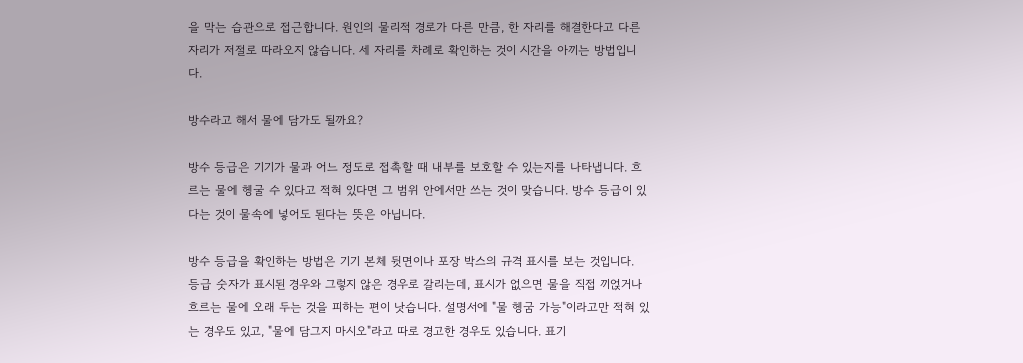을 막는 습관으로 접근합니다. 원인의 물리적 경로가 다른 만큼, 한 자리를 해결한다고 다른 자리가 저절로 따라오지 않습니다. 세 자리를 차례로 확인하는 것이 시간을 아끼는 방법입니다.

방수라고 해서 물에 담가도 될까요?

방수 등급은 기기가 물과 어느 정도로 접촉할 때 내부를 보호할 수 있는지를 나타냅니다. 흐르는 물에 헹굴 수 있다고 적혀 있다면 그 범위 안에서만 쓰는 것이 맞습니다. 방수 등급이 있다는 것이 물속에 넣어도 된다는 뜻은 아닙니다.

방수 등급을 확인하는 방법은 기기 본체 뒷면이나 포장 박스의 규격 표시를 보는 것입니다. 등급 숫자가 표시된 경우와 그렇지 않은 경우로 갈리는데, 표시가 없으면 물을 직접 끼얹거나 흐르는 물에 오래 두는 것을 피하는 편이 낫습니다. 설명서에 "물 헹굼 가능"이라고만 적혀 있는 경우도 있고, "물에 담그지 마시오"라고 따로 경고한 경우도 있습니다. 표기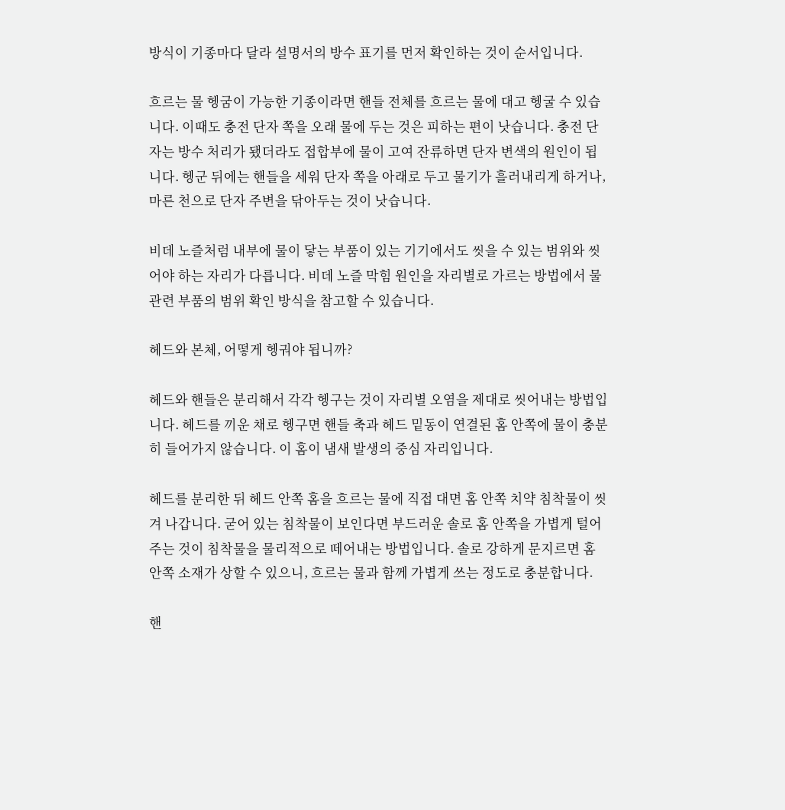방식이 기종마다 달라 설명서의 방수 표기를 먼저 확인하는 것이 순서입니다.

흐르는 물 헹굼이 가능한 기종이라면 핸들 전체를 흐르는 물에 대고 헹굴 수 있습니다. 이때도 충전 단자 쪽을 오래 물에 두는 것은 피하는 편이 낫습니다. 충전 단자는 방수 처리가 됐더라도 접합부에 물이 고여 잔류하면 단자 변색의 원인이 됩니다. 헹군 뒤에는 핸들을 세워 단자 쪽을 아래로 두고 물기가 흘러내리게 하거나, 마른 천으로 단자 주변을 닦아두는 것이 낫습니다.

비데 노즐처럼 내부에 물이 닿는 부품이 있는 기기에서도 씻을 수 있는 범위와 씻어야 하는 자리가 다릅니다. 비데 노즐 막힘 원인을 자리별로 가르는 방법에서 물 관련 부품의 범위 확인 방식을 참고할 수 있습니다.

헤드와 본체, 어떻게 헹궈야 됩니까?

헤드와 핸들은 분리해서 각각 헹구는 것이 자리별 오염을 제대로 씻어내는 방법입니다. 헤드를 끼운 채로 헹구면 핸들 축과 헤드 밑동이 연결된 홈 안쪽에 물이 충분히 들어가지 않습니다. 이 홈이 냄새 발생의 중심 자리입니다.

헤드를 분리한 뒤 헤드 안쪽 홈을 흐르는 물에 직접 대면 홈 안쪽 치약 침착물이 씻겨 나갑니다. 굳어 있는 침착물이 보인다면 부드러운 솔로 홈 안쪽을 가볍게 털어주는 것이 침착물을 물리적으로 떼어내는 방법입니다. 솔로 강하게 문지르면 홈 안쪽 소재가 상할 수 있으니, 흐르는 물과 함께 가볍게 쓰는 정도로 충분합니다.

핸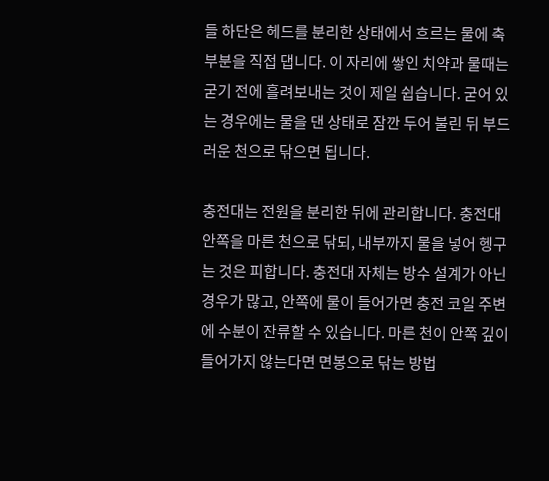들 하단은 헤드를 분리한 상태에서 흐르는 물에 축 부분을 직접 댑니다. 이 자리에 쌓인 치약과 물때는 굳기 전에 흘려보내는 것이 제일 쉽습니다. 굳어 있는 경우에는 물을 댄 상태로 잠깐 두어 불린 뒤 부드러운 천으로 닦으면 됩니다.

충전대는 전원을 분리한 뒤에 관리합니다. 충전대 안쪽을 마른 천으로 닦되, 내부까지 물을 넣어 헹구는 것은 피합니다. 충전대 자체는 방수 설계가 아닌 경우가 많고, 안쪽에 물이 들어가면 충전 코일 주변에 수분이 잔류할 수 있습니다. 마른 천이 안쪽 깊이 들어가지 않는다면 면봉으로 닦는 방법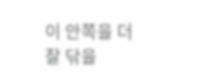이 안쪽을 더 잘 닦을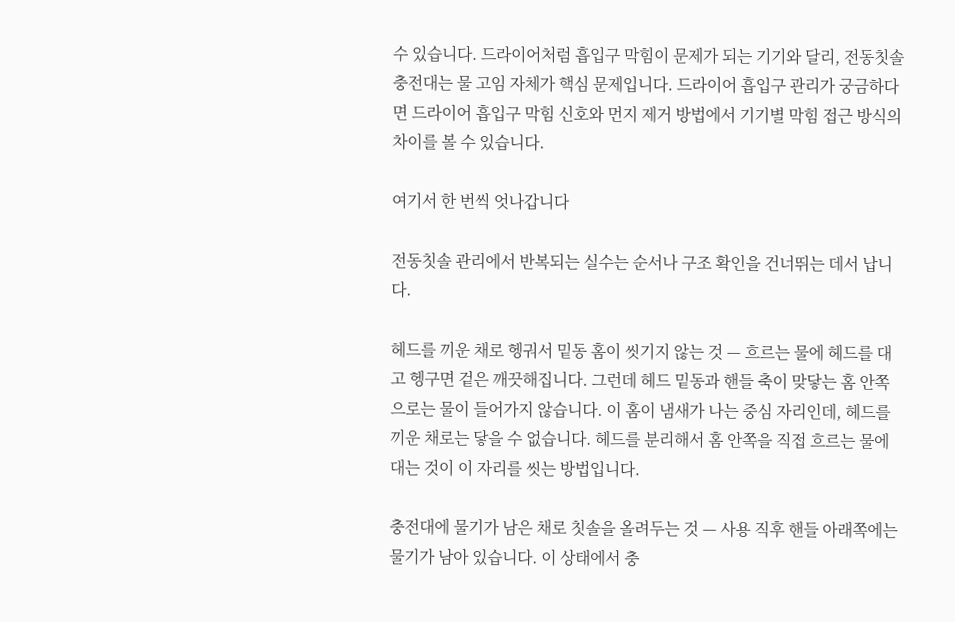수 있습니다. 드라이어처럼 흡입구 막힘이 문제가 되는 기기와 달리, 전동칫솔 충전대는 물 고임 자체가 핵심 문제입니다. 드라이어 흡입구 관리가 궁금하다면 드라이어 흡입구 막힘 신호와 먼지 제거 방법에서 기기별 막힘 접근 방식의 차이를 볼 수 있습니다.

여기서 한 번씩 엇나갑니다

전동칫솔 관리에서 반복되는 실수는 순서나 구조 확인을 건너뛰는 데서 납니다.

헤드를 끼운 채로 헹궈서 밑동 홈이 씻기지 않는 것 — 흐르는 물에 헤드를 대고 헹구면 겉은 깨끗해집니다. 그런데 헤드 밑동과 핸들 축이 맞닿는 홈 안쪽으로는 물이 들어가지 않습니다. 이 홈이 냄새가 나는 중심 자리인데, 헤드를 끼운 채로는 닿을 수 없습니다. 헤드를 분리해서 홈 안쪽을 직접 흐르는 물에 대는 것이 이 자리를 씻는 방법입니다.

충전대에 물기가 남은 채로 칫솔을 올려두는 것 — 사용 직후 핸들 아래쪽에는 물기가 남아 있습니다. 이 상태에서 충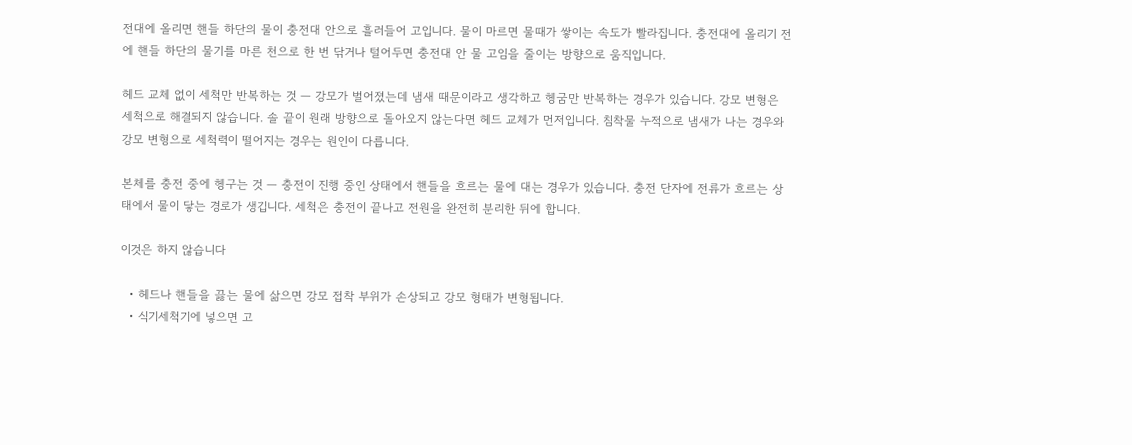전대에 올리면 핸들 하단의 물이 충전대 안으로 흘러들어 고입니다. 물이 마르면 물때가 쌓이는 속도가 빨라집니다. 충전대에 올리기 전에 핸들 하단의 물기를 마른 천으로 한 번 닦거나 털어두면 충전대 안 물 고임을 줄이는 방향으로 움직입니다.

헤드 교체 없이 세척만 반복하는 것 — 강모가 벌어졌는데 냄새 때문이라고 생각하고 헹굼만 반복하는 경우가 있습니다. 강모 변형은 세척으로 해결되지 않습니다. 솔 끝이 원래 방향으로 돌아오지 않는다면 헤드 교체가 먼저입니다. 침착물 누적으로 냄새가 나는 경우와 강모 변형으로 세척력이 떨어지는 경우는 원인이 다릅니다.

본체를 충전 중에 헹구는 것 — 충전이 진행 중인 상태에서 핸들을 흐르는 물에 대는 경우가 있습니다. 충전 단자에 전류가 흐르는 상태에서 물이 닿는 경로가 생깁니다. 세척은 충전이 끝나고 전원을 완전히 분리한 뒤에 합니다.

이것은 하지 않습니다

  • 헤드나 핸들을 끓는 물에 삶으면 강모 접착 부위가 손상되고 강모 형태가 변형됩니다.
  • 식기세척기에 넣으면 고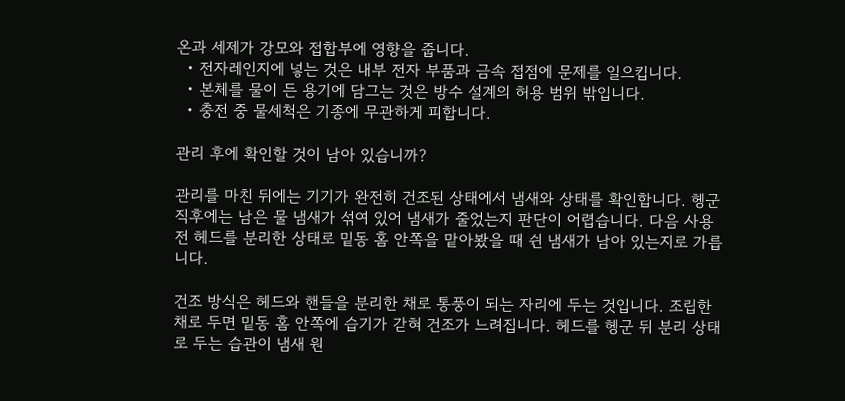온과 세제가 강모와 접합부에 영향을 줍니다.
  • 전자레인지에 넣는 것은 내부 전자 부품과 금속 접점에 문제를 일으킵니다.
  • 본체를 물이 든 용기에 담그는 것은 방수 설계의 허용 범위 밖입니다.
  • 충전 중 물세척은 기종에 무관하게 피합니다.

관리 후에 확인할 것이 남아 있습니까?

관리를 마친 뒤에는 기기가 완전히 건조된 상태에서 냄새와 상태를 확인합니다. 헹군 직후에는 남은 물 냄새가 섞여 있어 냄새가 줄었는지 판단이 어렵습니다. 다음 사용 전 헤드를 분리한 상태로 밑동 홈 안쪽을 맡아봤을 때 쉰 냄새가 남아 있는지로 가릅니다.

건조 방식은 헤드와 핸들을 분리한 채로 통풍이 되는 자리에 두는 것입니다. 조립한 채로 두면 밑동 홈 안쪽에 습기가 갇혀 건조가 느려집니다. 헤드를 헹군 뒤 분리 상태로 두는 습관이 냄새 원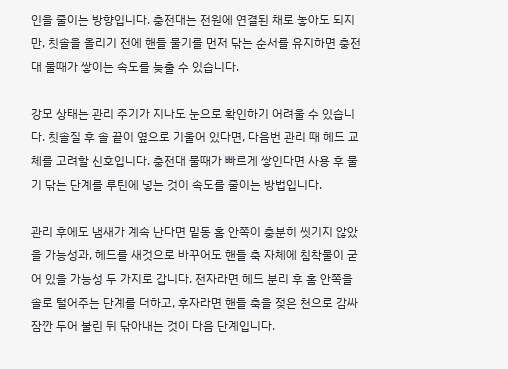인을 줄이는 방향입니다. 충전대는 전원에 연결된 채로 놓아도 되지만, 칫솔을 올리기 전에 핸들 물기를 먼저 닦는 순서를 유지하면 충전대 물때가 쌓이는 속도를 늦출 수 있습니다.

강모 상태는 관리 주기가 지나도 눈으로 확인하기 어려울 수 있습니다. 칫솔질 후 솔 끝이 옆으로 기울어 있다면, 다음번 관리 때 헤드 교체를 고려할 신호입니다. 충전대 물때가 빠르게 쌓인다면 사용 후 물기 닦는 단계를 루틴에 넣는 것이 속도를 줄이는 방법입니다.

관리 후에도 냄새가 계속 난다면 밑동 홈 안쪽이 충분히 씻기지 않았을 가능성과, 헤드를 새것으로 바꾸어도 핸들 축 자체에 침착물이 굳어 있을 가능성 두 가지로 갑니다. 전자라면 헤드 분리 후 홈 안쪽을 솔로 털어주는 단계를 더하고, 후자라면 핸들 축을 젖은 천으로 감싸 잠깐 두어 불린 뒤 닦아내는 것이 다음 단계입니다.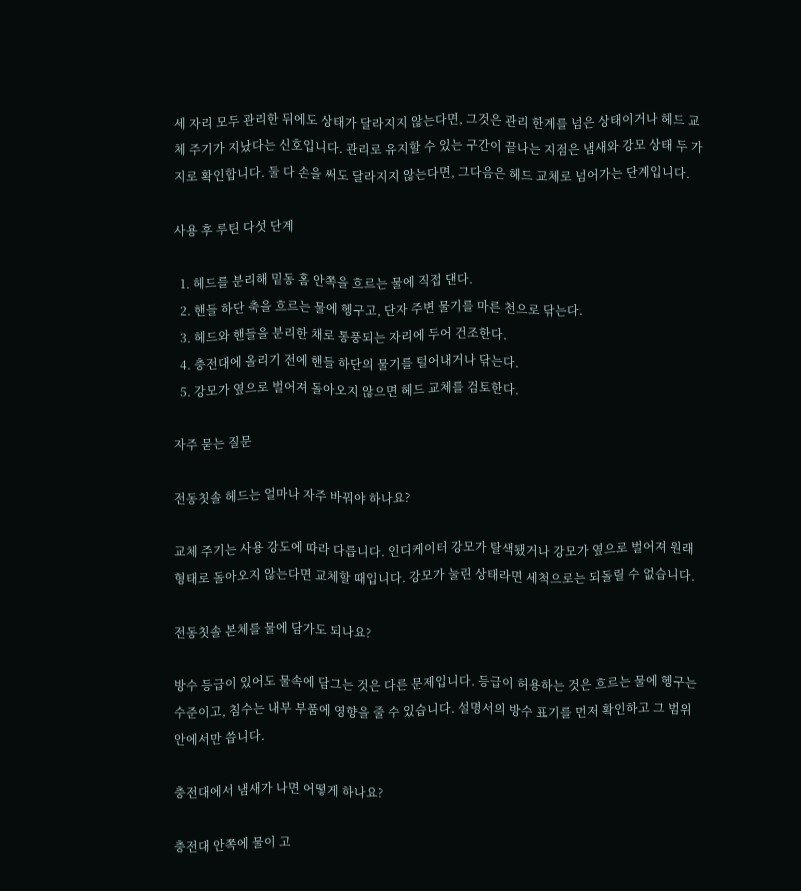세 자리 모두 관리한 뒤에도 상태가 달라지지 않는다면, 그것은 관리 한계를 넘은 상태이거나 헤드 교체 주기가 지났다는 신호입니다. 관리로 유지할 수 있는 구간이 끝나는 지점은 냄새와 강모 상태 두 가지로 확인합니다. 둘 다 손을 써도 달라지지 않는다면, 그다음은 헤드 교체로 넘어가는 단계입니다.

사용 후 루틴 다섯 단계

  1. 헤드를 분리해 밑동 홈 안쪽을 흐르는 물에 직접 댄다.
  2. 핸들 하단 축을 흐르는 물에 헹구고, 단자 주변 물기를 마른 천으로 닦는다.
  3. 헤드와 핸들을 분리한 채로 통풍되는 자리에 두어 건조한다.
  4. 충전대에 올리기 전에 핸들 하단의 물기를 털어내거나 닦는다.
  5. 강모가 옆으로 벌어져 돌아오지 않으면 헤드 교체를 검토한다.

자주 묻는 질문

전동칫솔 헤드는 얼마나 자주 바꿔야 하나요?

교체 주기는 사용 강도에 따라 다릅니다. 인디케이터 강모가 탈색됐거나 강모가 옆으로 벌어져 원래 형태로 돌아오지 않는다면 교체할 때입니다. 강모가 눌린 상태라면 세척으로는 되돌릴 수 없습니다.

전동칫솔 본체를 물에 담가도 되나요?

방수 등급이 있어도 물속에 담그는 것은 다른 문제입니다. 등급이 허용하는 것은 흐르는 물에 헹구는 수준이고, 침수는 내부 부품에 영향을 줄 수 있습니다. 설명서의 방수 표기를 먼저 확인하고 그 범위 안에서만 씁니다.

충전대에서 냄새가 나면 어떻게 하나요?

충전대 안쪽에 물이 고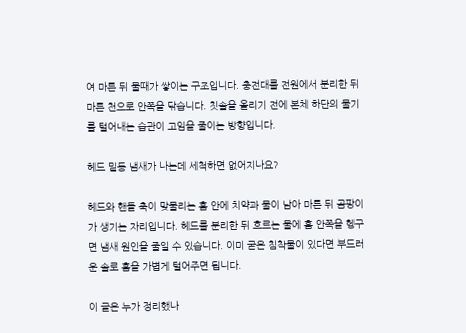여 마른 뒤 물때가 쌓이는 구조입니다. 충전대를 전원에서 분리한 뒤 마른 천으로 안쪽을 닦습니다. 칫솔을 올리기 전에 본체 하단의 물기를 털어내는 습관이 고임을 줄이는 방향입니다.

헤드 밑동 냄새가 나는데 세척하면 없어지나요?

헤드와 핸들 축이 맞물리는 홈 안에 치약과 물이 남아 마른 뒤 곰팡이가 생기는 자리입니다. 헤드를 분리한 뒤 흐르는 물에 홈 안쪽을 헹구면 냄새 원인을 줄일 수 있습니다. 이미 굳은 침착물이 있다면 부드러운 솔로 홈을 가볍게 털어주면 됩니다.

이 글은 누가 정리했나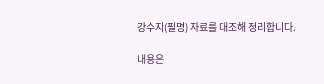강수지(필명) 자료를 대조해 정리합니다.

내용은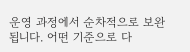운영 과정에서 순차적으로 보완됩니다. 어떤 기준으로 다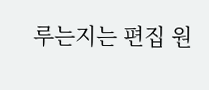루는지는 편집 원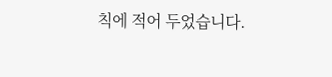칙에 적어 두었습니다.